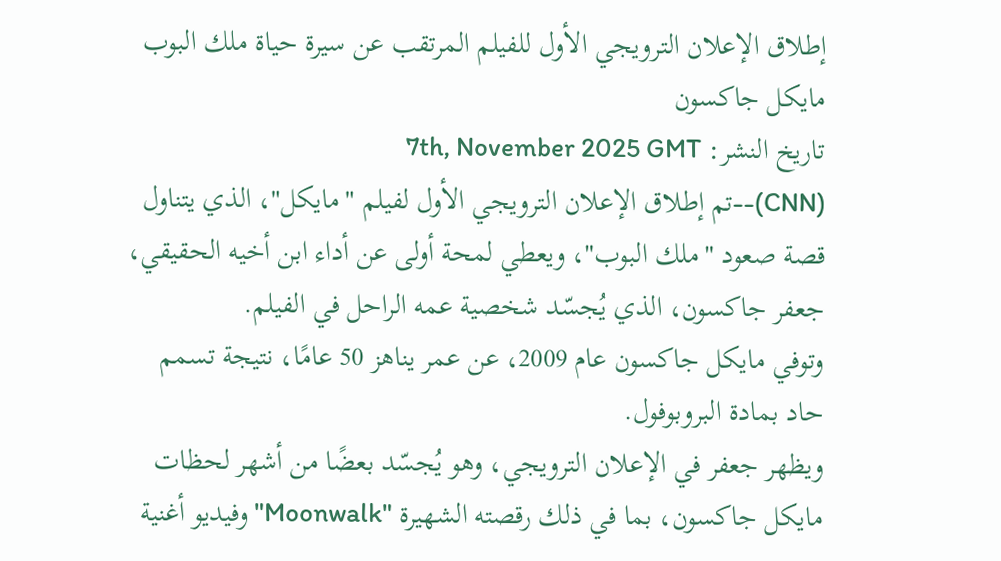إطلاق الإعلان الترويجي الأول للفيلم المرتقب عن سيرة حياة ملك البوب مايكل جاكسون
تاريخ النشر: 7th, November 2025 GMT
(CNN)--تم إطلاق الإعلان الترويجي الأول لفيلم "مايكل"، الذي يتناول قصة صعود "ملك البوب"، ويعطي لمحة أولى عن أداء ابن أخيه الحقيقي، جعفر جاكسون، الذي يُجسّد شخصية عمه الراحل في الفيلم.
وتوفي مايكل جاكسون عام 2009، عن عمر يناهز 50 عامًا، نتيجة تسمم حاد بمادة البروبوفول.
ويظهر جعفر في الإعلان الترويجي، وهو يُجسّد بعضًا من أشهر لحظات مايكل جاكسون، بما في ذلك رقصته الشهيرة "Moonwalk" وفيديو أغنية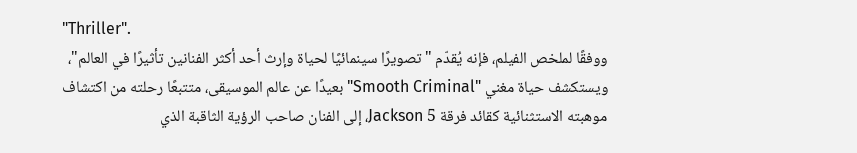"Thriller".
ووفقًا لملخص الفيلم، فإنه يُقدّم "تصويرًا سينمائيًا لحياة وإرث أحد أكثر الفنانين تأثيرًا في العالم"، ويستكشف حياة مغني "Smooth Criminal" بعيدًا عن عالم الموسيقى، متتبعًا رحلته من اكتشاف موهبته الاستثنائية كقائد فرقة Jackson 5، إلى الفنان صاحب الرؤية الثاقبة الذي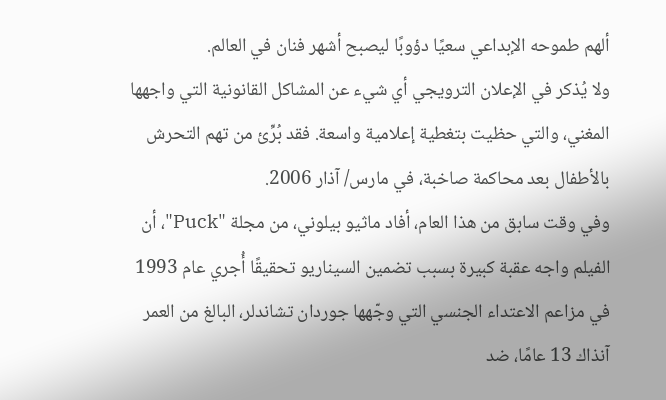ألهم طموحه الإبداعي سعيًا دؤوبًا ليصبح أشهر فنان في العالم.
ولا يُذكر في الإعلان الترويجي أي شيء عن المشاكل القانونية التي واجهها المغني، والتي حظيت بتغطية إعلامية واسعة. فقد بُرِّئ من تهم التحرش بالأطفال بعد محاكمة صاخبة، في مارس/ آذار 2006.
وفي وقت سابق من هذا العام، أفاد ماثيو بيلوني، من مجلة "Puck"، أن الفيلم واجه عقبة كبيرة بسبب تضمين السيناريو تحقيقًا أُجري عام 1993 في مزاعم الاعتداء الجنسي التي وجّهها جوردان تشاندلر، البالغ من العمر آنذاك 13 عامًا، ضد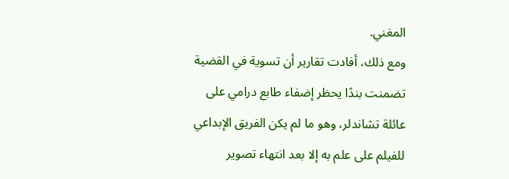المغني.
ومع ذلك، أفادت تقارير أن تسوية في القضية تضمنت بندًا يحظر إضفاء طابع درامي على عائلة تشاندلر، وهو ما لم يكن الفريق الإبداعي للفيلم على علم به إلا بعد انتهاء تصوير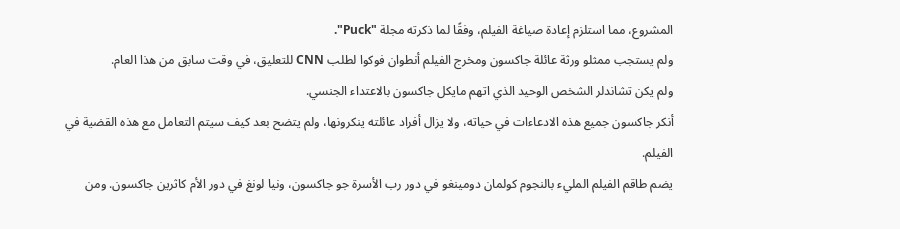المشروع، مما استلزم إعادة صياغة الفيلم، وفقًا لما ذكرته مجلة "Puck".
ولم يستجب ممثلو ورثة عائلة جاكسون ومخرج الفيلم أنطوان فوكوا لطلب CNN للتعليق، في وقت سابق من هذا العام.
ولم يكن تشاندلر الشخص الوحيد الذي اتهم مايكل جاكسون بالاعتداء الجنسي.
أنكر جاكسون جميع هذه الادعاءات في حياته، ولا يزال أفراد عائلته ينكرونها، ولم يتضح بعد كيف سيتم التعامل مع هذه القضية في الفيلم.
يضم طاقم الفيلم المليء بالنجوم كولمان دومينغو في دور رب الأسرة جو جاكسون، ونيا لونغ في دور الأم كاثرين جاكسون. ومن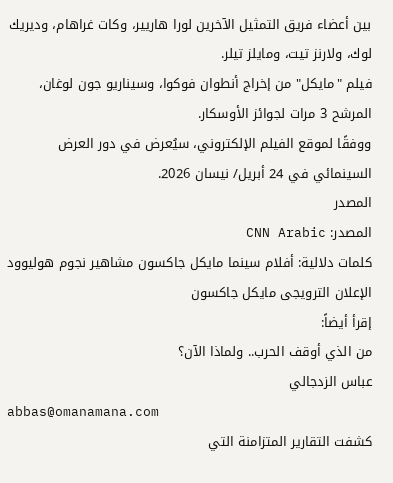بين أعضاء فريق التمثيل الآخرين لورا هاريير، وكات غراهام، وديريك لوك، ولارنز تيت، ومايلز تيلر.
فيلم "مايكل" من إخراج أنطوان فوكوا، وسيناريو جون لوغان، المرشح 3 مرات لجوائز الأوسكار.
ووفقًا لموقع الفيلم الإلكتروني، سيُعرض في دور العرض السينمائي في 24 أبريل/ نيسان 2026.
المصدر
المصدر: CNN Arabic
كلمات دلالية: أفلام سينما مايكل جاكسون مشاهير نجوم هوليوود الإعلان الترویجی مایکل جاکسون
إقرأ أيضاً:
من الذي أوقف الحرب.. ولماذا الآن؟
عباس الزدجالي
abbas@omanamana.com
كشفت التقارير المتزامنة التي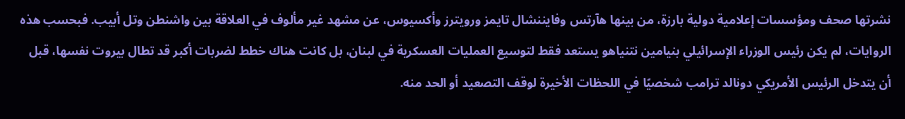نشرتها صحف ومؤسسات إعلامية دولية بارزة، من بينها هآرتس وفايننشال تايمز ورويترز وأكسيوس، عن مشهد غير مألوف في العلاقة بين واشنطن وتل أبيب. فبحسب هذه الروايات، لم يكن رئيس الوزراء الإسرائيلي بنيامين نتنياهو يستعد فقط لتوسيع العمليات العسكرية في لبنان، بل كانت هناك خطط لضربات أكبر قد تطال بيروت نفسها، قبل أن يتدخل الرئيس الأمريكي دونالد ترامب شخصيًا في اللحظات الأخيرة لوقف التصعيد أو الحد منه.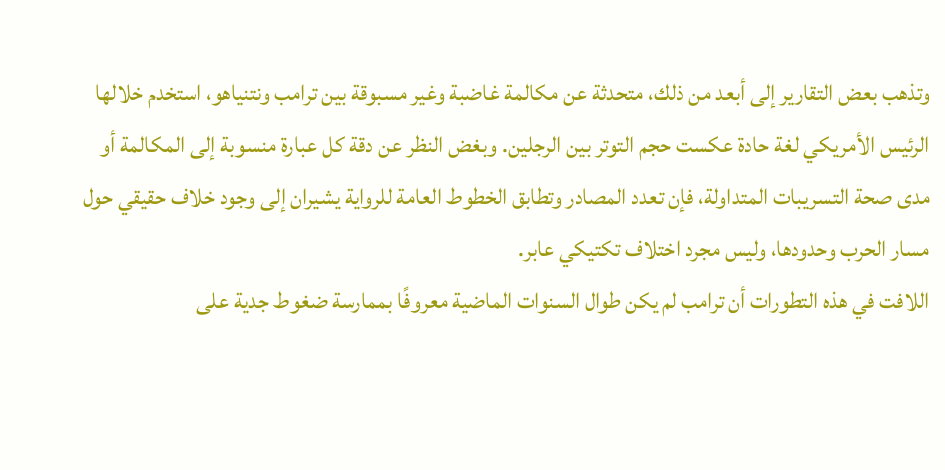وتذهب بعض التقارير إلى أبعد من ذلك، متحدثة عن مكالمة غاضبة وغير مسبوقة بين ترامب ونتنياهو، استخدم خلالها الرئيس الأمريكي لغة حادة عكست حجم التوتر بين الرجلين. وبغض النظر عن دقة كل عبارة منسوبة إلى المكالمة أو مدى صحة التسريبات المتداولة، فإن تعدد المصادر وتطابق الخطوط العامة للرواية يشيران إلى وجود خلاف حقيقي حول مسار الحرب وحدودها، وليس مجرد اختلاف تكتيكي عابر.
اللافت في هذه التطورات أن ترامب لم يكن طوال السنوات الماضية معروفًا بممارسة ضغوط جدية على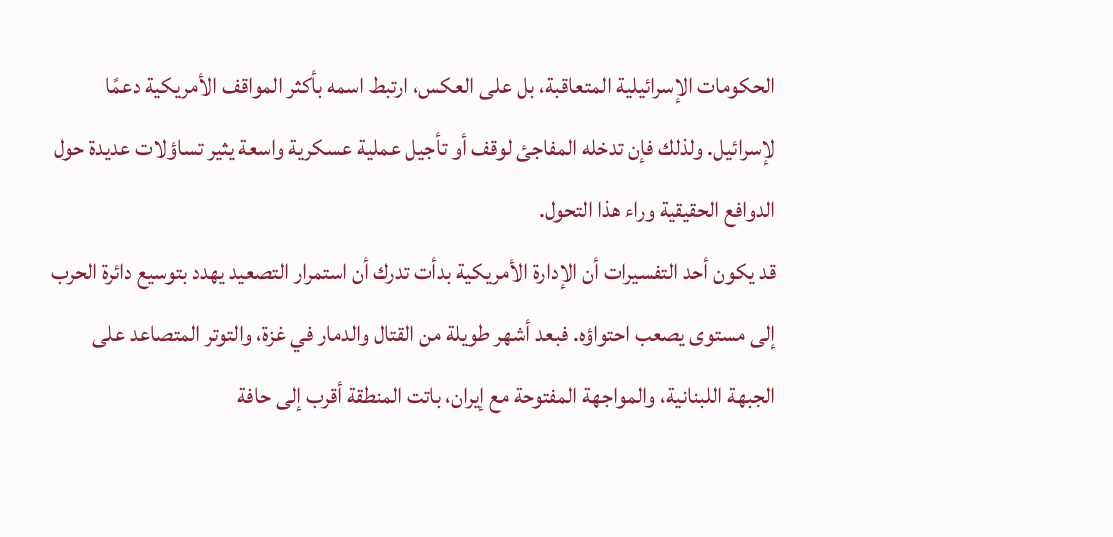الحكومات الإسرائيلية المتعاقبة، بل على العكس، ارتبط اسمه بأكثر المواقف الأمريكية دعمًا لإسرائيل. ولذلك فإن تدخله المفاجئ لوقف أو تأجيل عملية عسكرية واسعة يثير تساؤلات عديدة حول الدوافع الحقيقية وراء هذا التحول.
قد يكون أحد التفسيرات أن الإدارة الأمريكية بدأت تدرك أن استمرار التصعيد يهدد بتوسيع دائرة الحرب إلى مستوى يصعب احتواؤه. فبعد أشهر طويلة من القتال والدمار في غزة، والتوتر المتصاعد على الجبهة اللبنانية، والمواجهة المفتوحة مع إيران، باتت المنطقة أقرب إلى حافة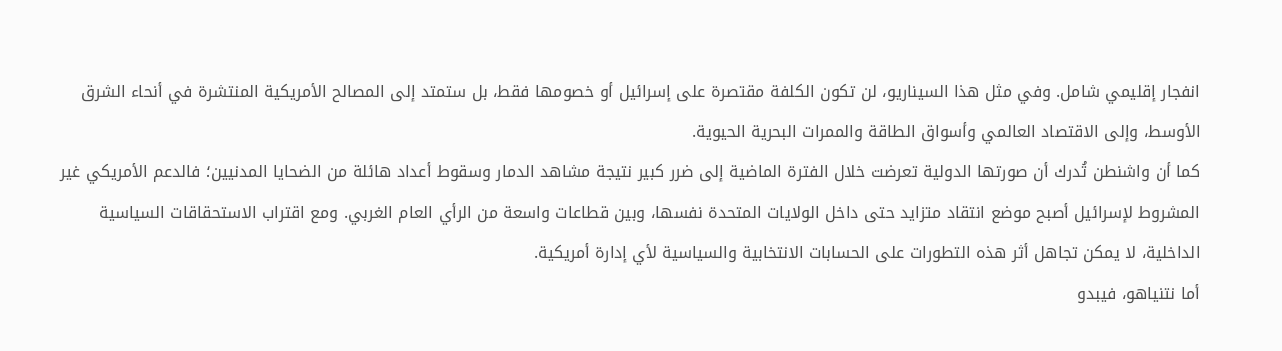انفجار إقليمي شامل. وفي مثل هذا السيناريو، لن تكون الكلفة مقتصرة على إسرائيل أو خصومها فقط، بل ستمتد إلى المصالح الأمريكية المنتشرة في أنحاء الشرق الأوسط، وإلى الاقتصاد العالمي وأسواق الطاقة والممرات البحرية الحيوية.
كما أن واشنطن تُدرك أن صورتها الدولية تعرضت خلال الفترة الماضية إلى ضرر كبير نتيجة مشاهد الدمار وسقوط أعداد هائلة من الضحايا المدنيين؛ فالدعم الأمريكي غير المشروط لإسرائيل أصبح موضع انتقاد متزايد حتى داخل الولايات المتحدة نفسها، وبين قطاعات واسعة من الرأي العام الغربي. ومع اقتراب الاستحقاقات السياسية الداخلية، لا يمكن تجاهل أثر هذه التطورات على الحسابات الانتخابية والسياسية لأي إدارة أمريكية.
أما نتنياهو، فيبدو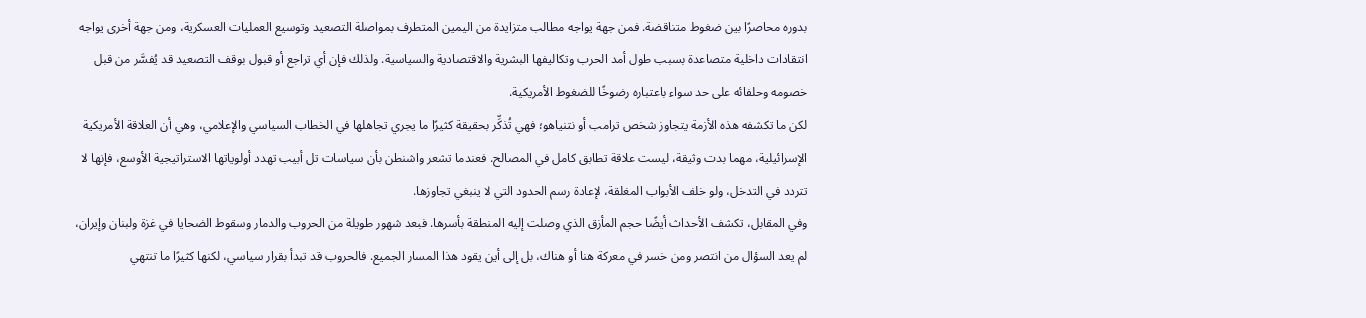بدوره محاصرًا بين ضغوط متناقضة. فمن جهة يواجه مطالب متزايدة من اليمين المتطرف بمواصلة التصعيد وتوسيع العمليات العسكرية، ومن جهة أخرى يواجه انتقادات داخلية متصاعدة بسبب طول أمد الحرب وتكاليفها البشرية والاقتصادية والسياسية. ولذلك فإن أي تراجع أو قبول بوقف التصعيد قد يُفسَّر من قبل خصومه وحلفائه على حد سواء باعتباره رضوخًا للضغوط الأمريكية.
لكن ما تكشفه هذه الأزمة يتجاوز شخص ترامب أو نتنياهو؛ فهي تُذكِّر بحقيقة كثيرًا ما يجري تجاهلها في الخطاب السياسي والإعلامي، وهي أن العلاقة الأمريكية الإسرائيلية، مهما بدت وثيقة، ليست علاقة تطابق كامل في المصالح. فعندما تشعر واشنطن بأن سياسات تل أبيب تهدد أولوياتها الاستراتيجية الأوسع، فإنها لا تتردد في التدخل، ولو خلف الأبواب المغلقة، لإعادة رسم الحدود التي لا ينبغي تجاوزها.
وفي المقابل، تكشف الأحداث أيضًا حجم المأزق الذي وصلت إليه المنطقة بأسرها. فبعد شهور طويلة من الحروب والدمار وسقوط الضحايا في غزة ولبنان وإيران، لم يعد السؤال من انتصر ومن خسر في معركة هنا أو هناك، بل إلى أين يقود هذا المسار الجميع. فالحروب قد تبدأ بقرار سياسي، لكنها كثيرًا ما تنتهي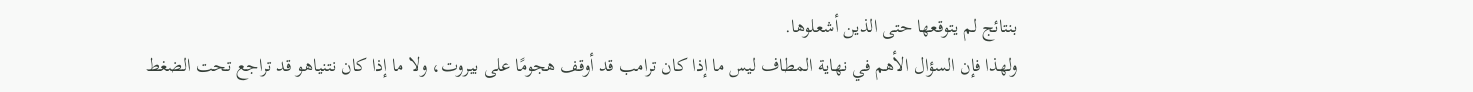بنتائج لم يتوقعها حتى الذين أشعلوها.
ولهذا فإن السؤال الأهم في نهاية المطاف ليس ما إذا كان ترامب قد أوقف هجومًا على بيروت، ولا ما إذا كان نتنياهو قد تراجع تحت الضغط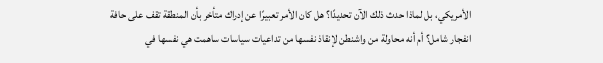الأمريكي، بل لماذا حدث ذلك الآن تحديدًا؟ هل كان الأمر تعبيرًا عن إدراك متأخر بأن المنطقة تقف على حافة انفجار شامل؟ أم أنه محاولة من واشنطن لإنقاذ نفسها من تداعيات سياسات ساهمت هي نفسها في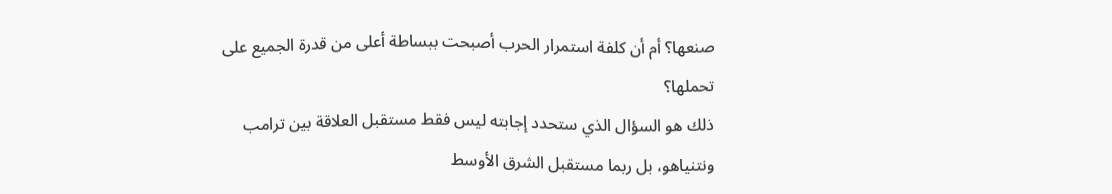صنعها؟ أم أن كلفة استمرار الحرب أصبحت ببساطة أعلى من قدرة الجميع على تحملها؟
ذلك هو السؤال الذي ستحدد إجابته ليس فقط مستقبل العلاقة بين ترامب ونتنياهو، بل ربما مستقبل الشرق الأوسط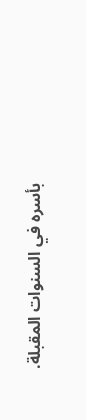بأسره في السنوات المقبلة.